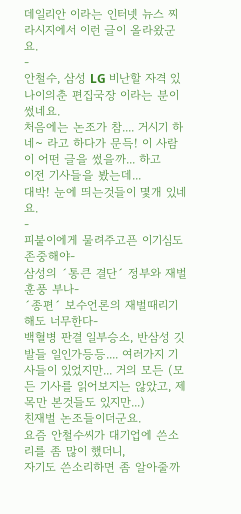데일리안 이라는 인터넷 뉴스 찌라시지에서 이런 글이 올라왔군요.
-
안철수, 삼성 LG 비난할 자격 있나이의춘 편집국장 이라는 분이 썼네요.
처음에는 논조가 참.... 거시기 하네~ 라고 하다가 문득! 이 사람이 어떤 글을 썼을까... 하고
이전 기사들을 봤는데...
대박! 눈에 띄는것들이 몇개 있네요.
-
피붙이에게 물려주고픈 이기심도 존중해야-
삼성의 ´통큰 결단´ 정부와 재벌 훈풍 부나-
´종편´ 보수언론의 재벌때리기 해도 너무한다-
백혈병 판결 일부승소, 반삼성 깃발들 일인가등등.... 여러가지 기사들이 있었지만... 거의 모든 (모든 기사를 읽어보지는 않았고, 제목만 본것들도 있지만...)
친재벌 논조들이더군요.
요즘 안철수씨가 대기업에 쓴소리를 좀 많이 했더니,
자기도 쓴소리하면 좀 알아줄까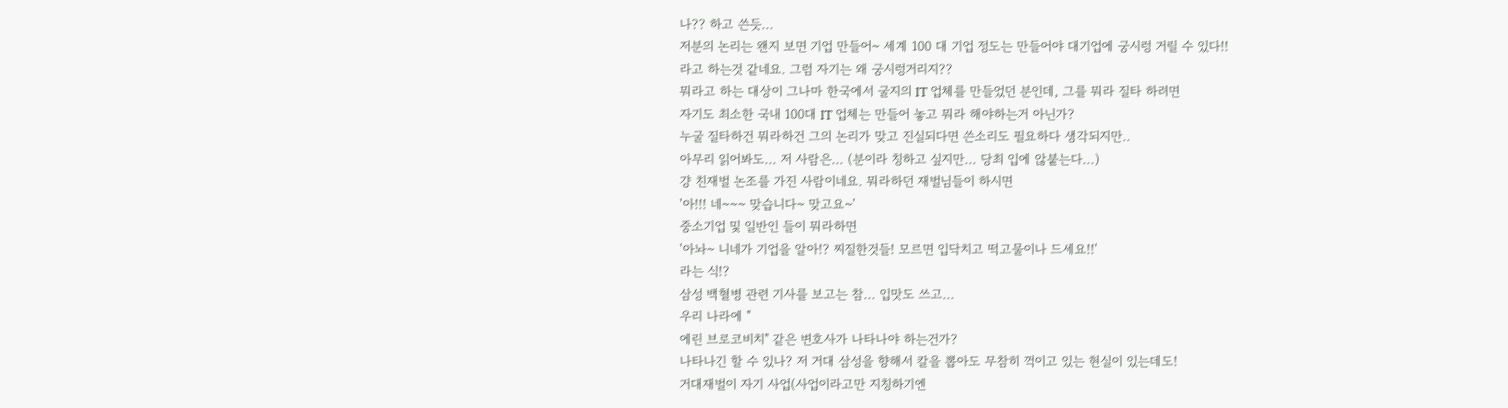나?? 하고 쓴듯...
저분의 논리는 왠지 보면 기업 만들어~ 세계 100 대 기업 정도는 만들어야 대기업에 궁시렁 거릴 수 있다!!
라고 하는것 같네요. 그럼 자기는 왜 궁시렁거리지??
뭐라고 하는 대상이 그나마 한국에서 굴지의 IT 업체를 만들었던 분인데, 그를 뭐라 질타 하려면
자기도 최소한 국내 100대 IT 업체는 만들어 놓고 뭐라 해야하는거 아닌가?
누굴 질타하건 뭐라하건 그의 논리가 맞고 진실되다면 쓴소리도 필요하다 생각되지만..
아무리 읽어봐도... 저 사람은... (분이라 칭하고 싶지만... 당최 입에 않붙는다...)
걍 친재벌 논조를 가진 사람이네요. 뭐라하던 재벌님들이 하시면
'아!!! 네~~~ 맞습니다~ 맞고요~'
중소기업 및 일반인 들이 뭐라하면
'아놔~ 니네가 기업을 알아!? 찌질한것들! 모르면 입닥치고 떡고물이나 드세요!!'
라는 식!?
삼성 백혈병 관련 기사를 보고는 참... 입맛도 쓰고...
우리 나라에 "
에린 브로코비치" 같은 변호사가 나타나야 하는건가?
나타나긴 할 수 있나? 저 거대 삼성을 향해서 칼을 뽑아도 무참히 꺽이고 있는 현실이 있는데도!
거대재벌이 자기 사업(사업이라고만 지칭하기엔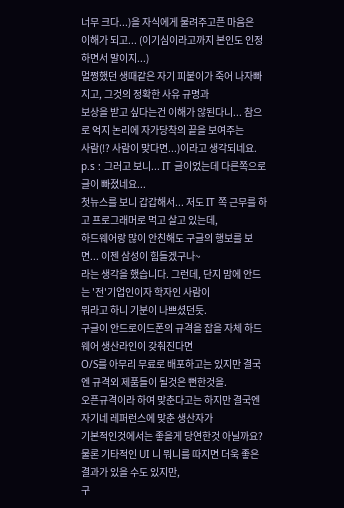너무 크다...)을 자식에게 물려주고픈 마음은
이해가 되고... (이기심이라고까지 본인도 인정하면서 말이지...)
멀쩡했던 생때같은 자기 피붙이가 죽어 나자빠지고, 그것의 정확한 사유 규명과
보상을 받고 싶다는건 이해가 않된다니... 참으로 억지 논리에 자가당착의 끝을 보여주는
사람(!? 사람이 맞다면...)이라고 생각되네요.
p.s : 그러고 보니... IT 글이었는데 다른쪽으로 글이 빠졌네요...
첫뉴스를 보니 갑갑해서... 저도 IT 쪽 근무를 하고 프로그래머로 먹고 살고 있는데,
하드웨어랑 많이 안친해도 구글의 행보를 보면... 이젠 삼성이 힘들겠구나~
라는 생각을 했습니다. 그런데, 단지 맘에 안드는 '전'기업인이자 학자인 사람이
뭐라고 하니 기분이 나쁘셨던듯.
구글이 안드로이드폰의 규격을 잡을 자체 하드웨어 생산라인이 갖춰진다면
O/S를 아무리 무료로 배포하고는 있지만 결국엔 규격외 제품들이 될것은 뻔한것을.
오픈규격이라 하여 맞춘다고는 하지만 결국엔 자기네 레퍼런스에 맞춘 생산자가
기본적인것에서는 좋을게 당연한것 아닐까요?
물론 기타적인 UI 니 뭐니를 따지면 더욱 좋은 결과가 있을 수도 있지만,
구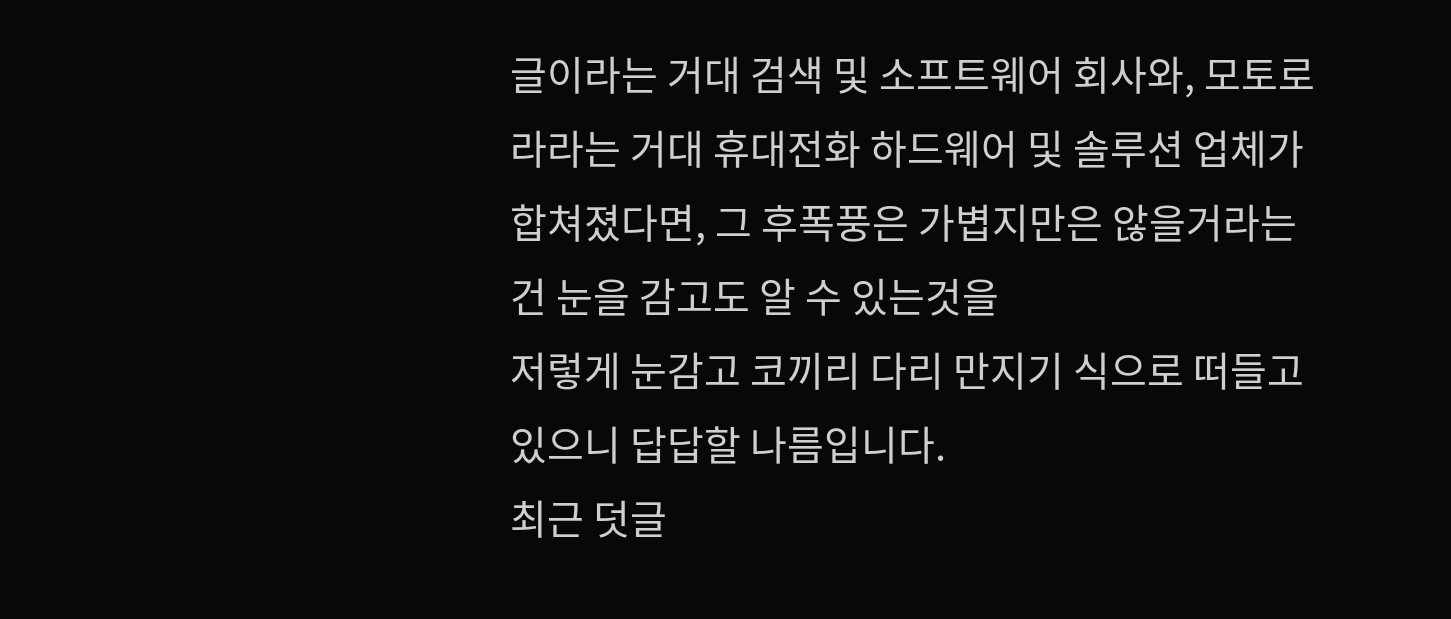글이라는 거대 검색 및 소프트웨어 회사와, 모토로라라는 거대 휴대전화 하드웨어 및 솔루션 업체가
합쳐졌다면, 그 후폭풍은 가볍지만은 않을거라는건 눈을 감고도 알 수 있는것을
저렇게 눈감고 코끼리 다리 만지기 식으로 떠들고 있으니 답답할 나름입니다.
최근 덧글